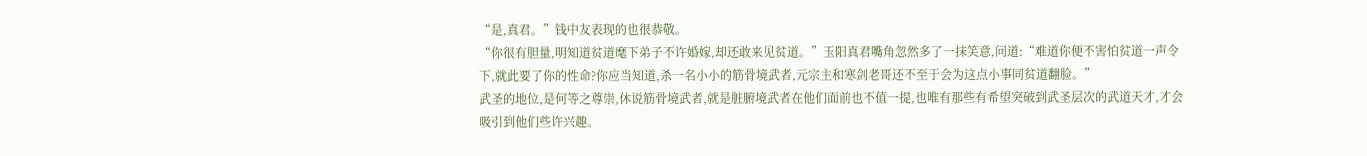“是,真君。”钱中友表现的也很恭敬。
“你很有胆量,明知道贫道麾下弟子不许婚嫁,却还敢来见贫道。”玉阳真君嘴角忽然多了一抹笑意,问道:“难道你便不害怕贫道一声令下,就此要了你的性命?你应当知道,杀一名小小的筋骨境武者,元宗主和寒剑老哥还不至于会为这点小事同贫道翻脸。”
武圣的地位,是何等之尊崇,休说筋骨境武者,就是脏腑境武者在他们面前也不值一提,也唯有那些有希望突破到武圣层次的武道天才,才会吸引到他们些许兴趣。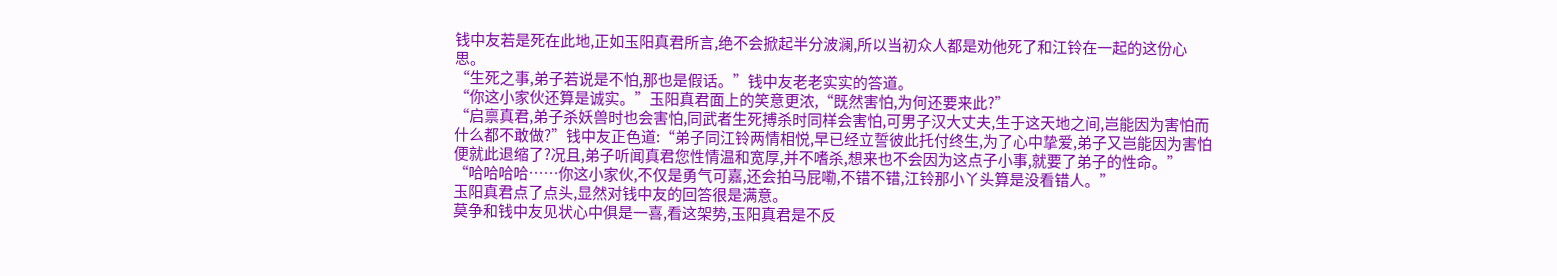钱中友若是死在此地,正如玉阳真君所言,绝不会掀起半分波澜,所以当初众人都是劝他死了和江铃在一起的这份心思。
“生死之事,弟子若说是不怕,那也是假话。”钱中友老老实实的答道。
“你这小家伙还算是诚实。”玉阳真君面上的笑意更浓,“既然害怕,为何还要来此?”
“启禀真君,弟子杀妖兽时也会害怕,同武者生死搏杀时同样会害怕,可男子汉大丈夫,生于这天地之间,岂能因为害怕而什么都不敢做?”钱中友正色道:“弟子同江铃两情相悦,早已经立誓彼此托付终生,为了心中挚爱,弟子又岂能因为害怕便就此退缩了?况且,弟子听闻真君您性情温和宽厚,并不嗜杀,想来也不会因为这点子小事,就要了弟子的性命。”
“哈哈哈哈……你这小家伙,不仅是勇气可嘉,还会拍马屁嘞,不错不错,江铃那小丫头算是没看错人。”
玉阳真君点了点头,显然对钱中友的回答很是满意。
莫争和钱中友见状心中俱是一喜,看这架势,玉阳真君是不反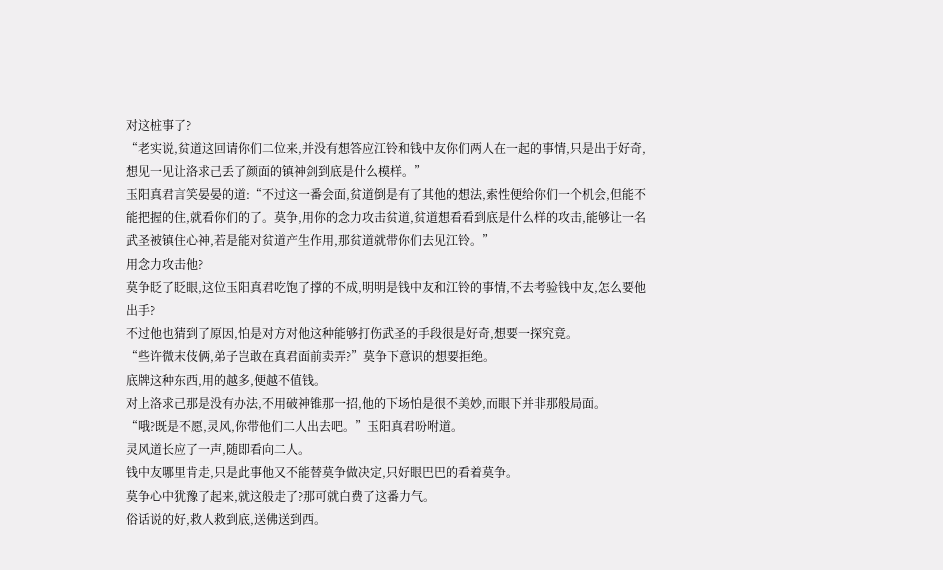对这桩事了?
“老实说,贫道这回请你们二位来,并没有想答应江铃和钱中友你们两人在一起的事情,只是出于好奇,想见一见让洛求己丢了颜面的镇神剑到底是什么模样。”
玉阳真君言笑晏晏的道:“不过这一番会面,贫道倒是有了其他的想法,索性便给你们一个机会,但能不能把握的住,就看你们的了。莫争,用你的念力攻击贫道,贫道想看看到底是什么样的攻击,能够让一名武圣被镇住心神,若是能对贫道产生作用,那贫道就带你们去见江铃。”
用念力攻击他?
莫争眨了眨眼,这位玉阳真君吃饱了撑的不成,明明是钱中友和江铃的事情,不去考验钱中友,怎么要他出手?
不过他也猜到了原因,怕是对方对他这种能够打伤武圣的手段很是好奇,想要一探究竟。
“些许微末伎俩,弟子岂敢在真君面前卖弄?”莫争下意识的想要拒绝。
底牌这种东西,用的越多,便越不值钱。
对上洛求己那是没有办法,不用破神锥那一招,他的下场怕是很不美妙,而眼下并非那般局面。
“哦?既是不愿,灵风,你带他们二人出去吧。”玉阳真君吩咐道。
灵风道长应了一声,随即看向二人。
钱中友哪里肯走,只是此事他又不能替莫争做决定,只好眼巴巴的看着莫争。
莫争心中犹豫了起来,就这般走了?那可就白费了这番力气。
俗话说的好,救人救到底,送佛送到西。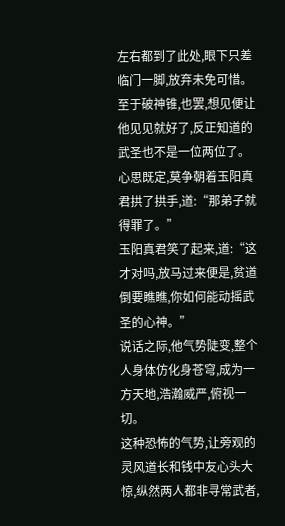左右都到了此处,眼下只差临门一脚,放弃未免可惜。
至于破神锥,也罢,想见便让他见见就好了,反正知道的武圣也不是一位两位了。
心思既定,莫争朝着玉阳真君拱了拱手,道:“那弟子就得罪了。”
玉阳真君笑了起来,道:“这才对吗,放马过来便是,贫道倒要瞧瞧,你如何能动摇武圣的心神。”
说话之际,他气势陡变,整个人身体仿化身苍穹,成为一方天地,浩瀚威严,俯视一切。
这种恐怖的气势,让旁观的灵风道长和钱中友心头大惊,纵然两人都非寻常武者,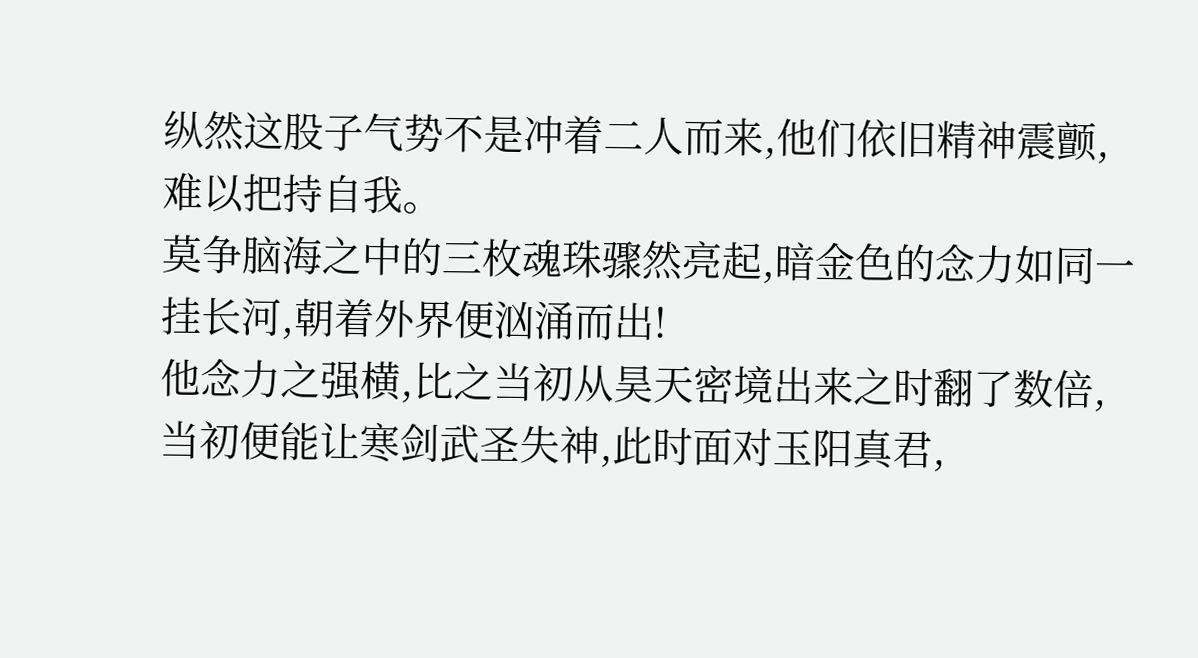纵然这股子气势不是冲着二人而来,他们依旧精神震颤,难以把持自我。
莫争脑海之中的三枚魂珠骤然亮起,暗金色的念力如同一挂长河,朝着外界便汹涌而出!
他念力之强横,比之当初从昊天密境出来之时翻了数倍,当初便能让寒剑武圣失神,此时面对玉阳真君,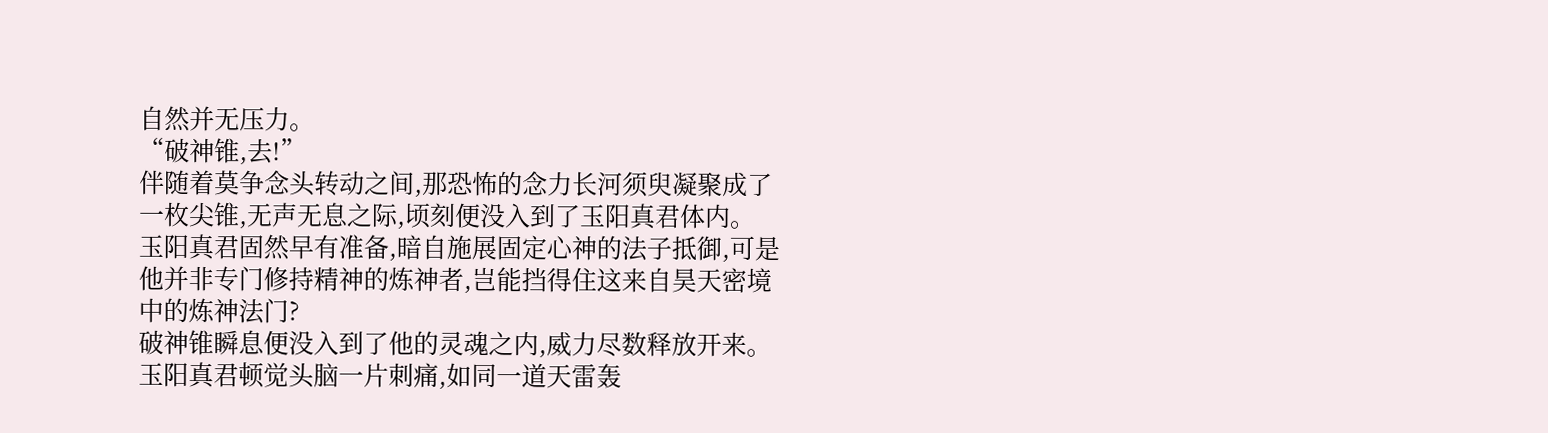自然并无压力。
“破神锥,去!”
伴随着莫争念头转动之间,那恐怖的念力长河须臾凝聚成了一枚尖锥,无声无息之际,顷刻便没入到了玉阳真君体内。
玉阳真君固然早有准备,暗自施展固定心神的法子抵御,可是他并非专门修持精神的炼神者,岂能挡得住这来自昊天密境中的炼神法门?
破神锥瞬息便没入到了他的灵魂之内,威力尽数释放开来。
玉阳真君顿觉头脑一片刺痛,如同一道天雷轰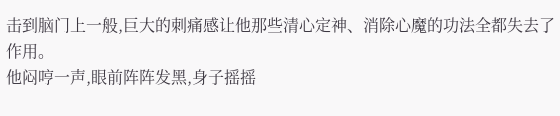击到脑门上一般,巨大的刺痛感让他那些清心定神、消除心魔的功法全都失去了作用。
他闷哼一声,眼前阵阵发黑,身子摇摇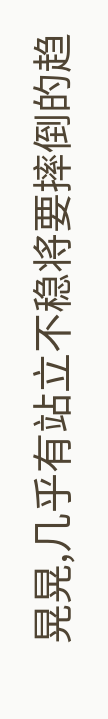晃晃,几乎有站立不稳将要摔倒的趋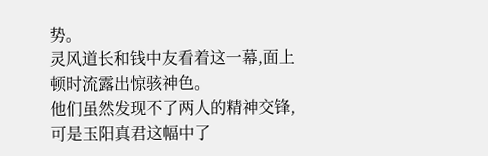势。
灵风道长和钱中友看着这一幕,面上顿时流露出惊骇神色。
他们虽然发现不了两人的精神交锋,可是玉阳真君这幅中了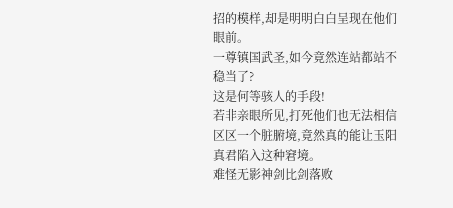招的模样,却是明明白白呈现在他们眼前。
一尊镇国武圣,如今竟然连站都站不稳当了?
这是何等骇人的手段!
若非亲眼所见,打死他们也无法相信区区一个脏腑境,竟然真的能让玉阳真君陷入这种窘境。
难怪无影神剑比剑落败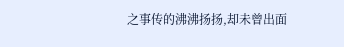之事传的沸沸扬扬,却未曾出面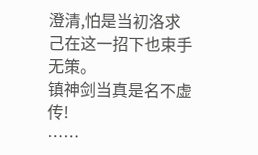澄清,怕是当初洛求己在这一招下也束手无策。
镇神剑当真是名不虚传!
……